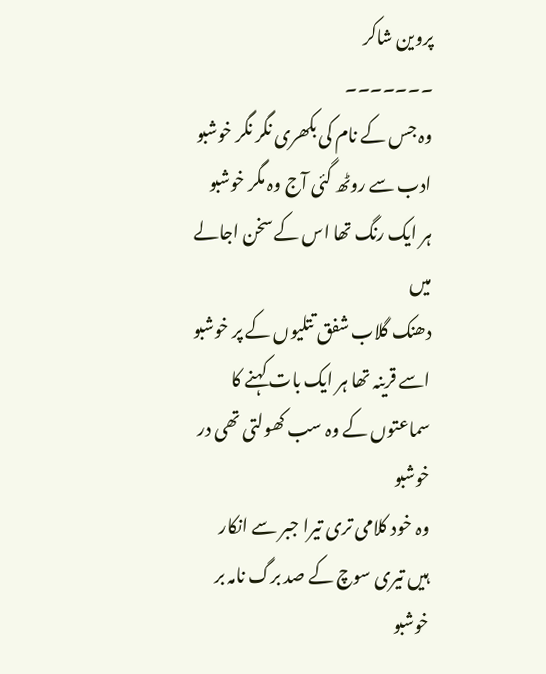پروین شاکر
۔۔۔۔۔۔۔
وہ جس کے نام کی بکھری نگر نگر خوشبو
ادب سے روٹھ گئی آج وہ مگر خوشبو
ہر ایک رنگ تھا اس کے سخن اجالے میں
دھنک گلاب شفق تتلیوں کے پر خوشبو
اسے قرینہ تھا ہر ایک بات کہنے کا
سماعتوں کے وہ سب کھولتی تھی در خوشبو
وہ خود کلامی تری تیرا جبر سے انکار
ہیں تیری سوچ کے صد برگ نامہ بر خوشبو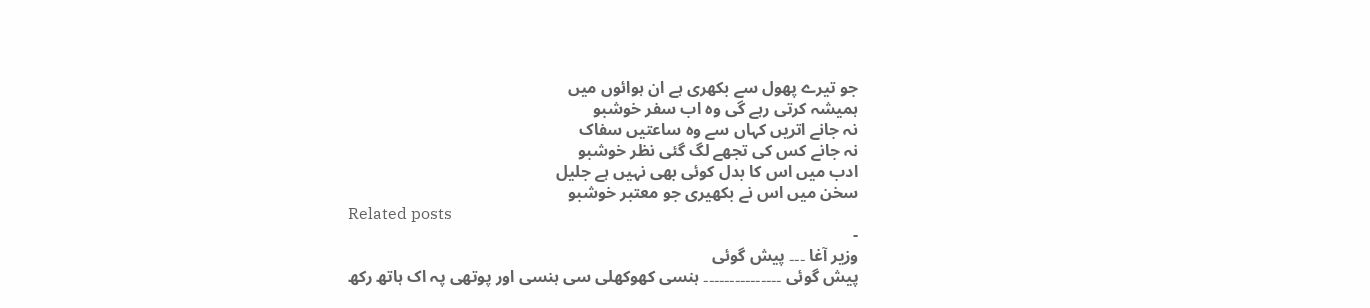جو تیرے پھول سے بکھری ہے ان ہوائوں میں
ہمیشہ کرتی رہے گی وہ اب سفر خوشبو
نہ جانے اتریں کہاں سے وہ ساعتیں سفاک
نہ جانے کس کی تجھے لگ گئی نظر خوشبو
ادب میں اس کا بدل کوئی بھی نہیں ہے جلیل
سخن میں اس نے بکھیری جو معتبر خوشبو
Related posts
-
وزیر آغا ۔۔۔ پیش گوئی
پیش گوئی ۔۔۔۔۔۔۔۔۔۔۔۔۔۔۔ ہنسی کھوکھلی سی ہنسی اور پوتھی پہ اک ہاتھ رکھ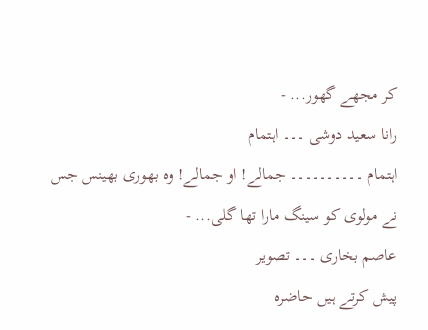کر مجھے گھور... -
رانا سعید دوشی ۔۔۔ اہتمام
اہتمام ۔۔۔۔۔۔۔۔۔۔ جمالے! او جمالے! وہ بھوری بھینس جس نے مولوی کو سینگ مارا تھا گلی... -
عاصم بخاری ۔۔۔ تصویر
پیش کرتے ہیں حاضرہ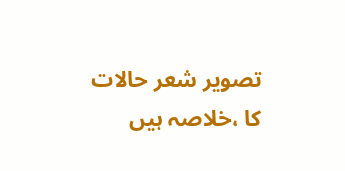تصویر شعر حالات کا ،خلاصہ ہیں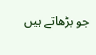جو بڑھاتے ہیں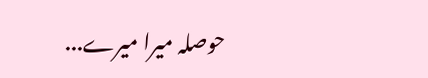حوصلہ میرا میرے...